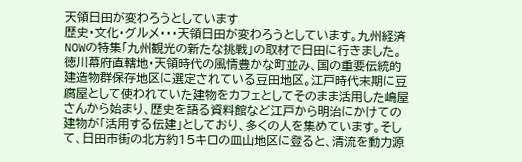天領日田が変わろうとしています
歴史・文化・グルメ・・・天領日田が変わろうとしています。九州経済NOWの特集「九州観光の新たな挑戦」の取材で日田に行きました。徳川幕府直轄地・天領時代の風情豊かな町並み、国の重要伝統的建造物群保存地区に選定されている豆田地区。江戸時代末期に豆腐屋として使われていた建物をカフェとしてそのまま活用した嶋屋さんから始まり、歴史を語る資料館など江戸から明治にかけての建物が「活用する伝建」としており、多くの人を集めています。そして、日田市街の北方約15キロの皿山地区に登ると、清流を動力源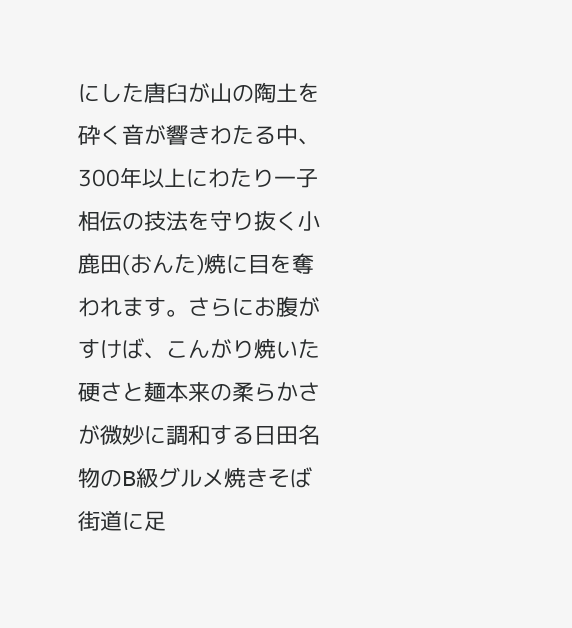にした唐臼が山の陶土を砕く音が響きわたる中、300年以上にわたり一子相伝の技法を守り抜く小鹿田(おんた)焼に目を奪われます。さらにお腹がすけば、こんがり焼いた硬さと麺本来の柔らかさが微妙に調和する日田名物のB級グルメ焼きそば街道に足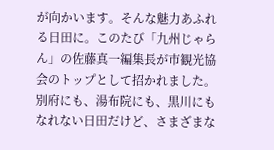が向かいます。そんな魅力あふれる日田に。このたび「九州じゃらん」の佐藤真一編集長が市観光協会のトップとして招かれました。別府にも、湯布院にも、黒川にもなれない日田だけど、さまざまな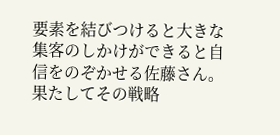要素を結びつけると大きな集客のしかけができると自信をのぞかせる佐藤さん。果たしてその戦略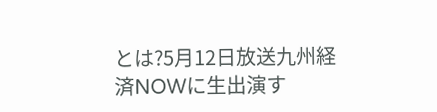とは?5月12日放送九州経済NOWに生出演す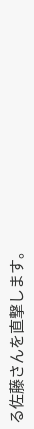る佐藤さんを直撃します。